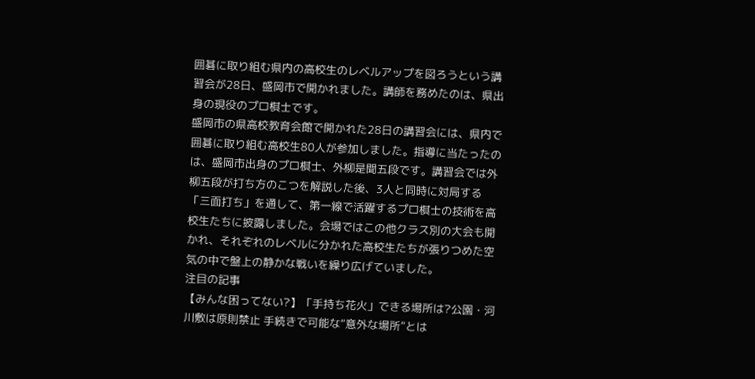囲碁に取り組む県内の高校生のレベルアップを図ろうという講習会が28日、盛岡市で開かれました。講師を務めたのは、県出身の現役のプロ棋士です。
盛岡市の県高校教育会館で開かれた28日の講習会には、県内で囲碁に取り組む高校生80人が参加しました。指導に当たったのは、盛岡市出身のプロ棋士、外柳是聞五段です。講習会では外柳五段が打ち方のこつを解説した後、3人と同時に対局する「三面打ち」を通して、第一線で活躍するプロ棋士の技術を高校生たちに披露しました。会場ではこの他クラス別の大会も開かれ、それぞれのレベルに分かれた高校生たちが張りつめた空気の中で盤上の静かな戦いを繰り広げていました。
注目の記事
【みんな困ってない?】「手持ち花火」できる場所は?公園・河川敷は原則禁止 手続きで可能な“意外な場所”とは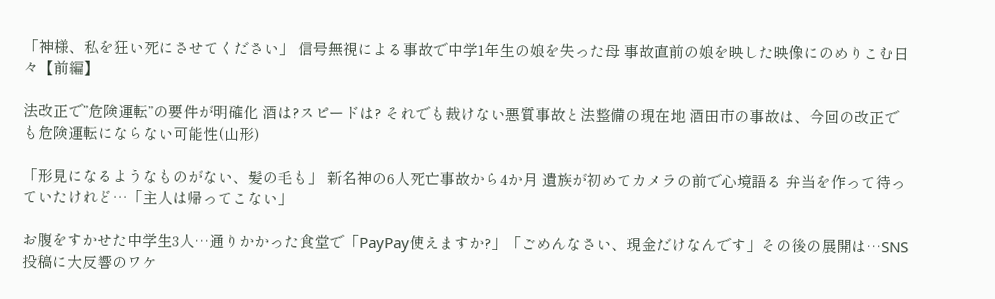「神様、私を狂い死にさせてください」 信号無視による事故で中学1年生の娘を失った母 事故直前の娘を映した映像にのめりこむ日々【前編】

法改正で”危険運転”の要件が明確化 酒は?スピードは? それでも裁けない悪質事故と法整備の現在地 酒田市の事故は、今回の改正でも危険運転にならない可能性(山形)

「形見になるようなものがない、髪の毛も」 新名神の6人死亡事故から4か月 遺族が初めてカメラの前で心境語る 弁当を作って待っていたけれど…「主人は帰ってこない」

お腹をすかせた中学生3人…通りかかった食堂で「PayPay使えますか?」「ごめんなさい、現金だけなんです」その後の展開は…SNS投稿に大反響のワケ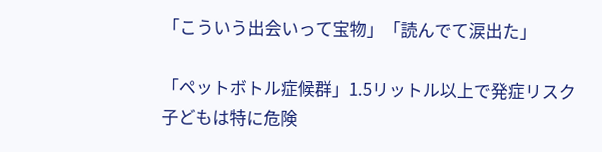「こういう出会いって宝物」「読んでて涙出た」

「ペットボトル症候群」1.5リットル以上で発症リスク 子どもは特に危険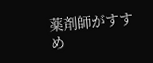薬剤師がすすめ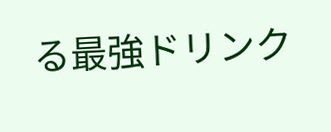る最強ドリンク